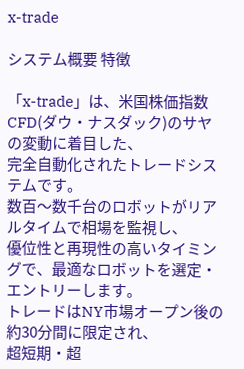x-trade

システム概要 特徴

「x-trade」は、米国株価指数CFD(ダウ・ナスダック)のサヤの変動に着目した、
完全自動化されたトレードシステムです。
数百〜数千台のロボットがリアルタイムで相場を監視し、
優位性と再現性の高いタイミングで、最適なロボットを選定・エントリーします。
トレードはNY市場オープン後の約30分間に限定され、
超短期・超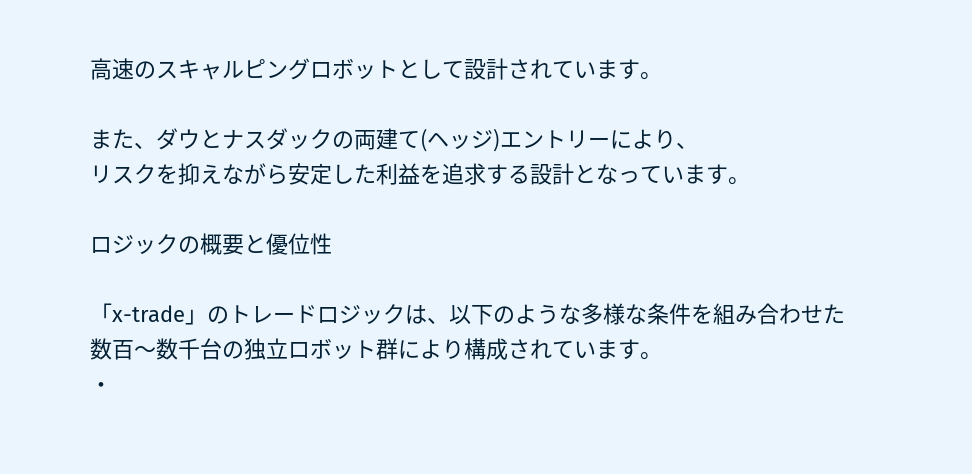高速のスキャルピングロボットとして設計されています。

また、ダウとナスダックの両建て(ヘッジ)エントリーにより、
リスクを抑えながら安定した利益を追求する設計となっています。

ロジックの概要と優位性

「x-trade」のトレードロジックは、以下のような多様な条件を組み合わせた
数百〜数千台の独立ロボット群により構成されています。
・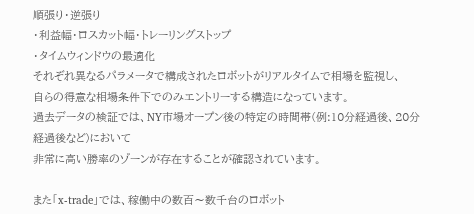順張り・逆張り
・利益幅・ロスカット幅・トレーリングストップ
・タイムウィンドウの最適化
それぞれ異なるパラメータで構成されたロボットがリアルタイムで相場を監視し、
自らの得意な相場条件下でのみエントリーする構造になっています。
過去データの検証では、NY市場オープン後の特定の時間帯(例:10分経過後、20分経過後など)において
非常に高い勝率のゾーンが存在することが確認されています。

また「x-trade」では、稼働中の数百〜数千台のロボット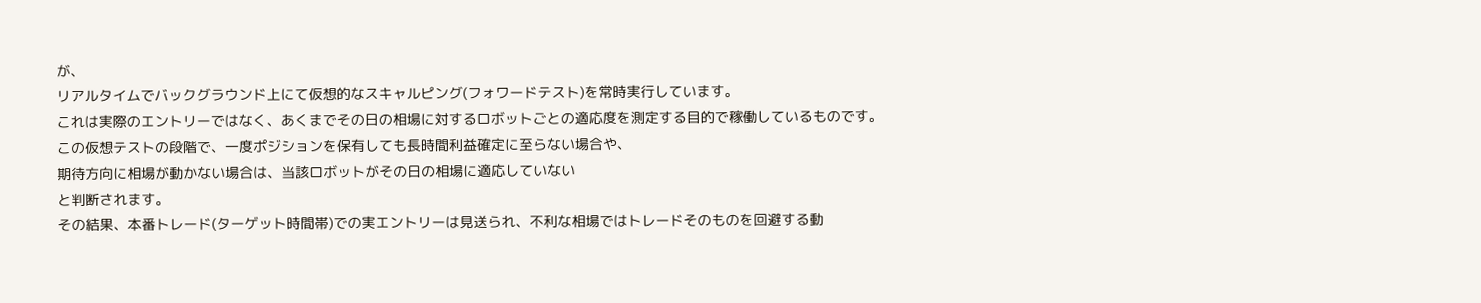が、
リアルタイムでバックグラウンド上にて仮想的なスキャルピング(フォワードテスト)を常時実行しています。
これは実際のエントリーではなく、あくまでその日の相場に対するロボットごとの適応度を測定する目的で稼働しているものです。
この仮想テストの段階で、一度ポジションを保有しても長時間利益確定に至らない場合や、
期待方向に相場が動かない場合は、当該ロボットがその日の相場に適応していない
と判断されます。
その結果、本番トレード(ターゲット時間帯)での実エントリーは見送られ、不利な相場ではトレードそのものを回避する動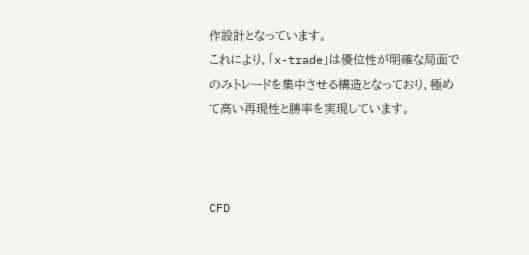作設計となっています。
これにより、「x-trade」は優位性が明確な局面でのみトレードを集中させる構造となっており、極めて高い再現性と勝率を実現しています。



CFD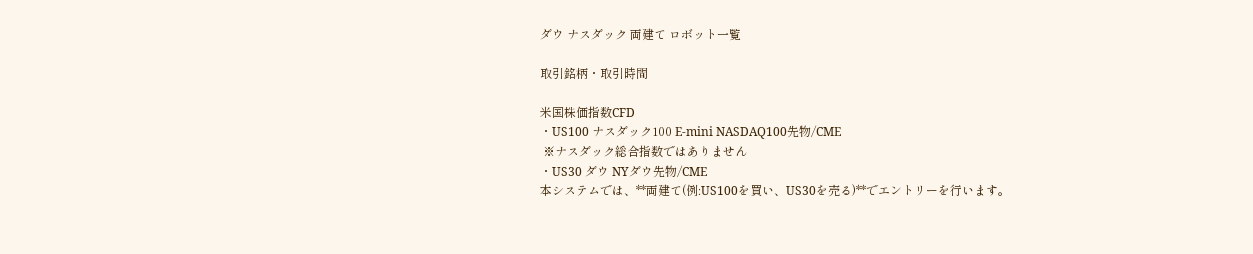ダウ ナスダック 両建て ロボット一覧

取引銘柄・取引時間

米国株価指数CFD
・US100 ナスダック100 E-mini NASDAQ100先物/CME
 ※ナスダック総合指数ではありません
・US30 ダウ NYダウ先物/CME
本システムでは、**両建て(例:US100を買い、US30を売る)**でエントリーを行います。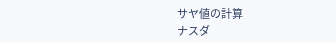サヤ値の計算
ナスダ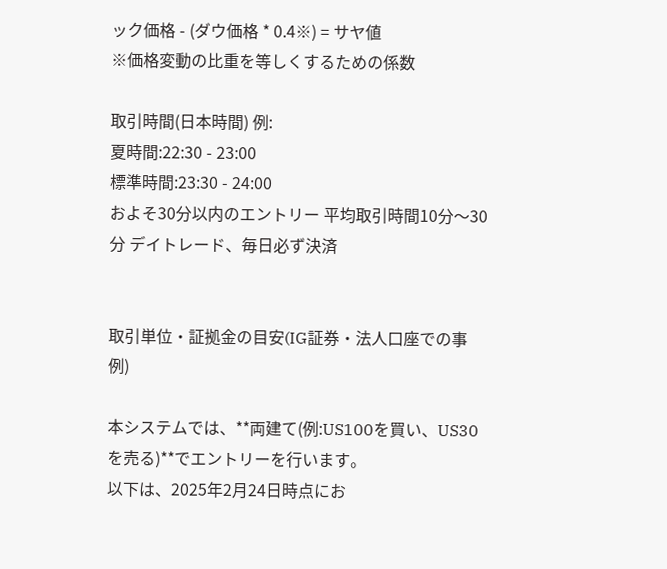ック価格 - (ダウ価格 * 0.4※) = サヤ値
※価格変動の比重を等しくするための係数

取引時間(日本時間) 例:
夏時間:22:30 - 23:00
標準時間:23:30 - 24:00
およそ30分以内のエントリー 平均取引時間10分〜30分 デイトレード、毎日必ず決済


取引単位・証拠金の目安(IG証券・法人口座での事例)

本システムでは、**両建て(例:US100を買い、US30を売る)**でエントリーを行います。
以下は、2025年2月24日時点にお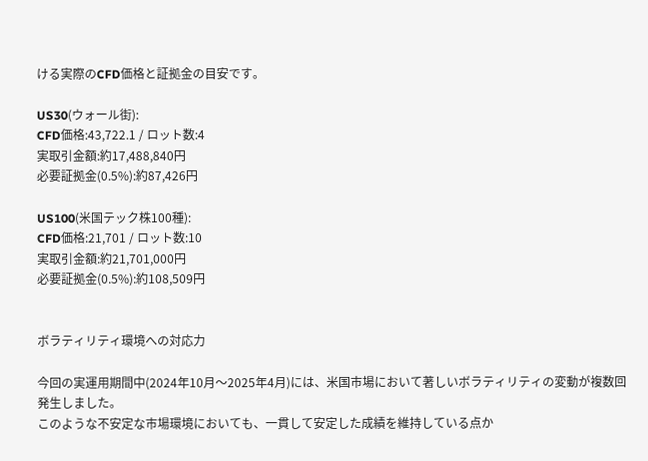ける実際のCFD価格と証拠金の目安です。

US30(ウォール街):
CFD価格:43,722.1 / ロット数:4
実取引金額:約17,488,840円
必要証拠金(0.5%):約87,426円

US100(米国テック株100種):
CFD価格:21,701 / ロット数:10
実取引金額:約21,701,000円
必要証拠金(0.5%):約108,509円


ボラティリティ環境への対応力

今回の実運用期間中(2024年10月〜2025年4月)には、米国市場において著しいボラティリティの変動が複数回発生しました。
このような不安定な市場環境においても、一貫して安定した成績を維持している点か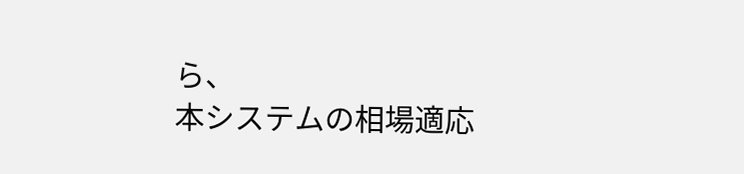ら、
本システムの相場適応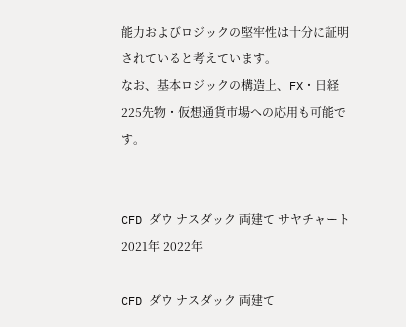能力およびロジックの堅牢性は十分に証明されていると考えています。
なお、基本ロジックの構造上、FX・日経225先物・仮想通貨市場への応用も可能です。


CFD ダウ ナスダック 両建て サヤチャート 2021年 2022年

CFD ダウ ナスダック 両建て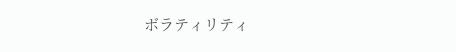ボラティリティ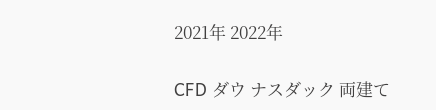2021年 2022年

CFD ダウ ナスダック 両建て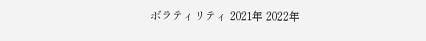ボラティリティ 2021年 2022年